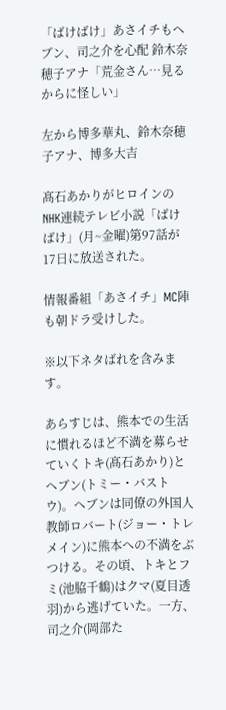「ばけばけ」あさイチもヘブン、司之介を心配 鈴木奈穂子アナ「荒金さん…見るからに怪しい」

左から博多華丸、鈴木奈穂子アナ、博多大吉

髙石あかりがヒロインのNHK連続テレビ小説「ばけばけ」(月~金曜)第97話が17日に放送された。

情報番組「あさイチ」MC陣も朝ドラ受けした。

※以下ネタばれを含みます。

あらすじは、熊本での生活に慣れるほど不満を募らせていくトキ(髙石あかり)とヘブン(トミー・バストウ)。ヘブンは同僚の外国人教師ロバート(ジョー・トレメイン)に熊本への不満をぶつける。その頃、トキとフミ(池脇千鶴)はクマ(夏目透羽)から逃げていた。一方、司之介(岡部た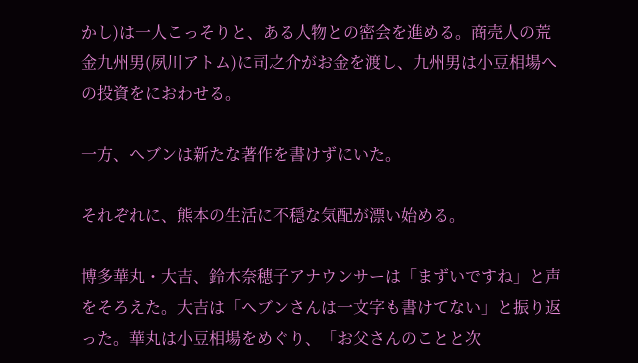かし)は一人こっそりと、ある人物との密会を進める。商売人の荒金九州男(夙川アトム)に司之介がお金を渡し、九州男は小豆相場への投資をにおわせる。

一方、ヘブンは新たな著作を書けずにいた。

それぞれに、熊本の生活に不穏な気配が漂い始める。

博多華丸・大吉、鈴木奈穂子アナウンサーは「まずいですね」と声をそろえた。大吉は「ヘブンさんは一文字も書けてない」と振り返った。華丸は小豆相場をめぐり、「お父さんのことと次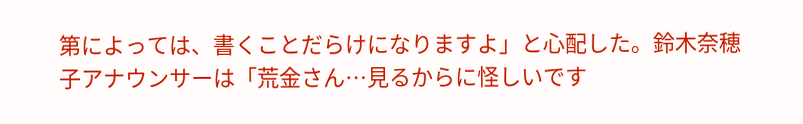第によっては、書くことだらけになりますよ」と心配した。鈴木奈穂子アナウンサーは「荒金さん…見るからに怪しいです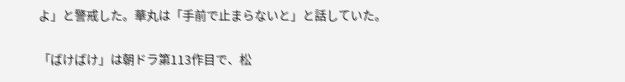よ」と警戒した。華丸は「手前で止まらないと」と話していた。

「ばけばけ」は朝ドラ第113作目で、松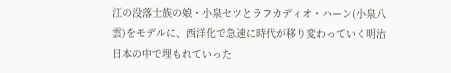江の没落士族の娘・小泉セツとラフカディオ・ハーン(小泉八雲)をモデルに、西洋化で急速に時代が移り変わっていく明治日本の中で埋もれていった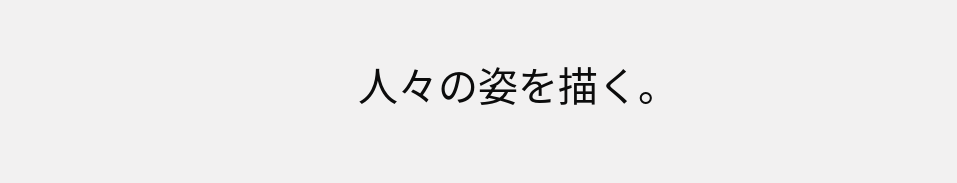人々の姿を描く。